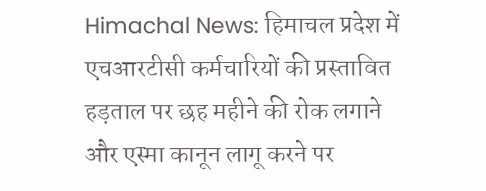Himachal News: हिमाचल प्रदेश में एचआरटीसी कर्मचारियों की प्रस्तावित हड़ताल पर छह महीने की रोक लगाने और एस्मा कानून लागू करने पर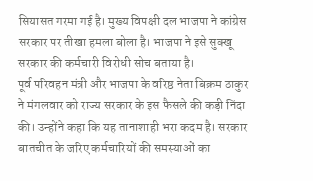सियासत गरमा गई है। मुख्य विपक्षी दल भाजपा ने कांग्रेस सरकार पर तीखा हमला बोला है। भाजपा ने इसे सुक्खू सरकार की कर्मचारी विरोधी सोच बताया है।
पूर्व परिवहन मंत्री और भाजपा के वरिष्ठ नेता बिक्रम ठाकुर ने मंगलवार को राज्य सरकार के इस फैसले की कड़ी निंदा की। उन्होंने कहा कि यह तानाशाही भरा कदम है। सरकार बातचीत के जरिए कर्मचारियों की समस्याओं का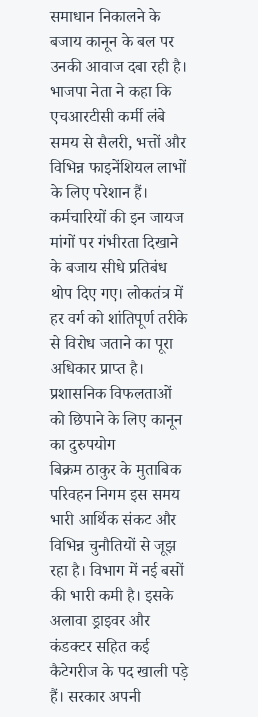समाधान निकालने के बजाय कानून के बल पर उनकी आवाज दबा रही है।
भाजपा नेता ने कहा कि एचआरटीसी कर्मी लंबे समय से सैलरी, भत्तों और विभिन्न फाइनेंशियल लाभों के लिए परेशान हैं। कर्मचारियों की इन जायज मांगों पर गंभीरता दिखाने के बजाय सीधे प्रतिबंध थोप दिए गए। लोकतंत्र में हर वर्ग को शांतिपूर्ण तरीके से विरोध जताने का पूरा अधिकार प्राप्त है।
प्रशासनिक विफलताओं को छिपाने के लिए कानून का दुरुपयोग
बिक्रम ठाकुर के मुताबिक परिवहन निगम इस समय भारी आर्थिक संकट और विभिन्न चुनौतियों से जूझ रहा है। विभाग में नई बसों की भारी कमी है। इसके अलावा ड्राइवर और कंडक्टर सहित कई कैटेगरीज के पद खाली पड़े हैं। सरकार अपनी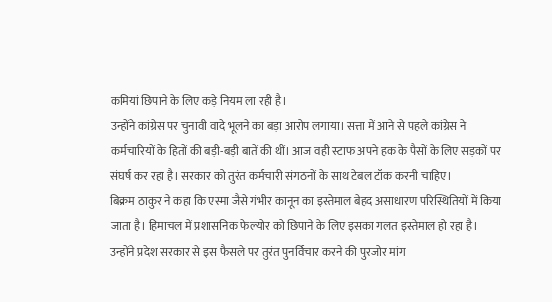कमियां छिपाने के लिए कड़े नियम ला रही है।
उन्होंने कांग्रेस पर चुनावी वादे भूलने का बड़ा आरोप लगाया। सत्ता में आने से पहले कांग्रेस ने कर्मचारियों के हितों की बड़ी-बड़ी बातें की थीं। आज वही स्टाफ अपने हक के पैसों के लिए सड़कों पर संघर्ष कर रहा है। सरकार को तुरंत कर्मचारी संगठनों के साथ टेबल टॉक करनी चाहिए।
बिक्रम ठाकुर ने कहा कि एस्मा जैसे गंभीर कानून का इस्तेमाल बेहद असाधारण परिस्थितियों में किया जाता है। हिमाचल में प्रशासनिक फेल्योर को छिपाने के लिए इसका गलत इस्तेमाल हो रहा है। उन्होंने प्रदेश सरकार से इस फैसले पर तुरंत पुनर्विचार करने की पुरजोर मांग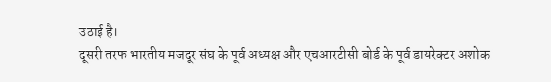उठाई है।
दूसरी तरफ भारतीय मजदूर संघ के पूर्व अध्यक्ष और एचआरटीसी बोर्ड के पूर्व डायरेक्टर अशोक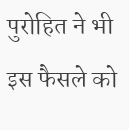पुरोहित ने भी इस फैसले को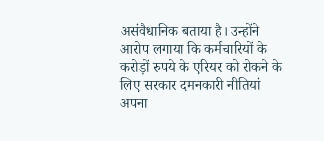असंवैधानिक बताया है। उन्होंने आरोप लगाया कि कर्मचारियों के करोड़ों रुपये के एरियर को रोकने के लिए सरकार दमनकारी नीतियां अपना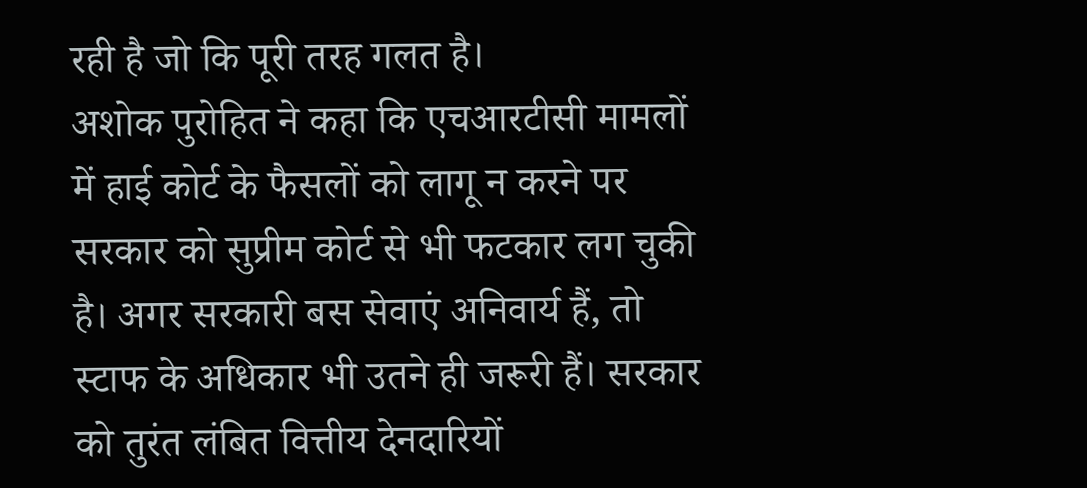रही है जो कि पूरी तरह गलत है।
अशोक पुरोहित ने कहा कि एचआरटीसी मामलों में हाई कोर्ट के फैसलों को लागू न करने पर सरकार को सुप्रीम कोर्ट से भी फटकार लग चुकी है। अगर सरकारी बस सेवाएं अनिवार्य हैं, तो स्टाफ के अधिकार भी उतने ही जरूरी हैं। सरकार को तुरंत लंबित वित्तीय देनदारियों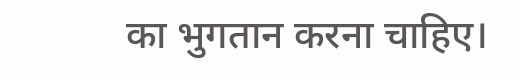का भुगतान करना चाहिए।